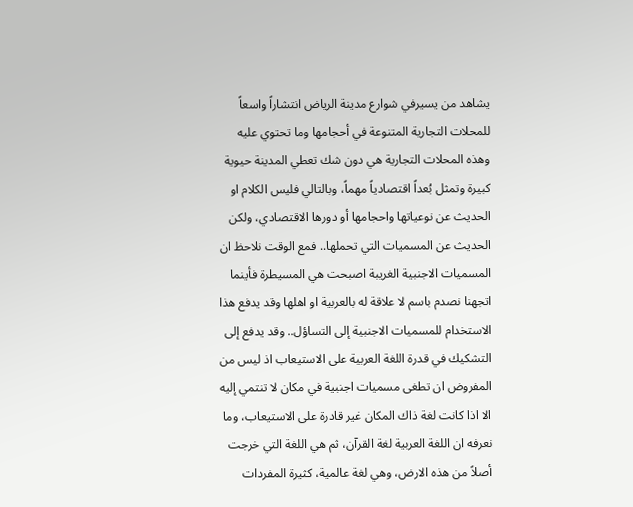يشاهد من يسيرفي شوارع مدينة الرياض انتشاراً واسعاً للمحلات التجارية المتنوعة في أحجامها وما تحتوي عليه وهذه المحلات التجارية هي دون شك تعطي المدينة حيوية كبيرة وتمثل بُعداً اقتصادياً مهماً، وبالتالي فليس الكلام او الحديث عن نوعياتها واحجامها أو دورها الاقتصادي، ولكن الحديث عن المسميات التي تحملها.. فمع الوقت نلاحظ ان المسميات الاجنبية الغريبة اصبحت هي المسيطرة فأينما اتجهنا نصدم باسم لا علاقة له بالعربية او اهلها وقد يدفع هذا الاستخدام للمسميات الاجنبية إلى التساؤل.. وقد يدفع إلى التشكيك في قدرة اللغة العربية على الاستيعاب اذ ليس من المفروض ان تطغى مسميات اجنبية في مكان لا تنتمي إليه الا اذا كانت لغة ذاك المكان غير قادرة على الاستيعاب، وما نعرفه ان اللغة العربية لغة القرآن، ثم هي اللغة التي خرجت أصلاً من هذه الارض، وهي لغة عالمية، كثيرة المفردات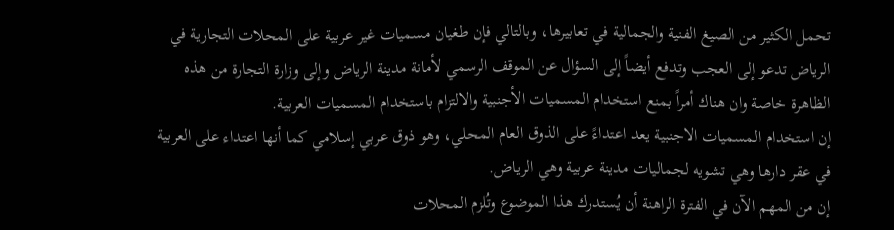تحمل الكثير من الصيغ الفنية والجمالية في تعابيرها، وبالتالي فإن طغيان مسميات غير عربية على المحلات التجارية في الرياض تدعو إلى العجب وتدفع أيضاً إلى السؤال عن الموقف الرسمي لأمانة مدينة الرياض وإلى وزارة التجارة من هذه الظاهرة خاصة وان هناك أمراً بمنع استخدام المسميات الأجنبية والالتزام باستخدام المسميات العربية.
إن استخدام المسميات الاجنبية يعد اعتداءً على الذوق العام المحلي، وهو ذوق عربي إسلامي كما أنها اعتداء على العربية في عقر دارها وهي تشويه لجماليات مدينة عربية وهي الرياض.
إن من المهم الآن في الفترة الراهنة أن يُستدرك هذا الموضوع وتُلزم المحلات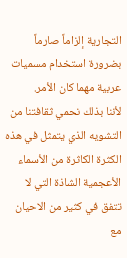التجارية إلزاماً صارماً بضرورة استخدام مسميات عربية مهما كان الأمر.
لأننا بذلك نحمي ثقافتنا من التشويه الذي يتمثل في هذه الكثرة الكاثرة من الأسماء الأعجمية الشاذة التي لا تتفق في كثير من الاحيان مع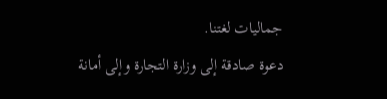جماليات لغتنا.
دعوة صادقة إلى وزارة التجارة وإلى أمانة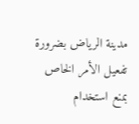مدينة الرياض بضرورة تفعيل الأمر الخاص بمنع استخدام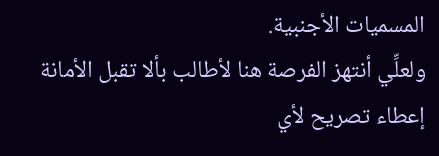المسميات الأجنبية.
ولعلِّي أنتهز الفرصة هنا لأطالب بألا تقبل الأمانة إعطاء تصريح لأي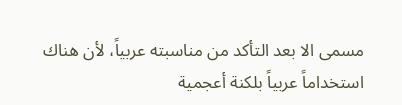مسمى الا بعد التأكد من مناسبته عربياً، لأن هناك استخداماً عربياً بلكنة أعجمية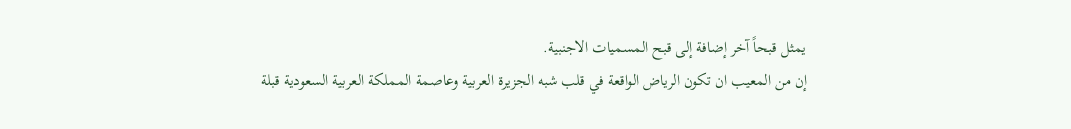يمثل قبحاً آخر إضافة إلى قبح المسميات الاجنبية.
إن من المعيب ان تكون الرياض الواقعة في قلب شبه الجزيرة العربية وعاصمة المملكة العربية السعودية قبلة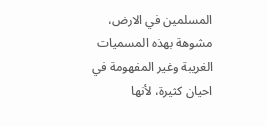المسلمين في الارض، مشوهة بهذه المسميات الغريبة وغير المفهومة في احيان كثيرة، لأنها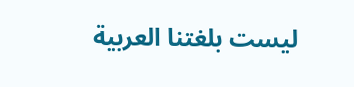ليست بلغتنا العربية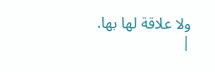ولا علاقة لها بها.
|